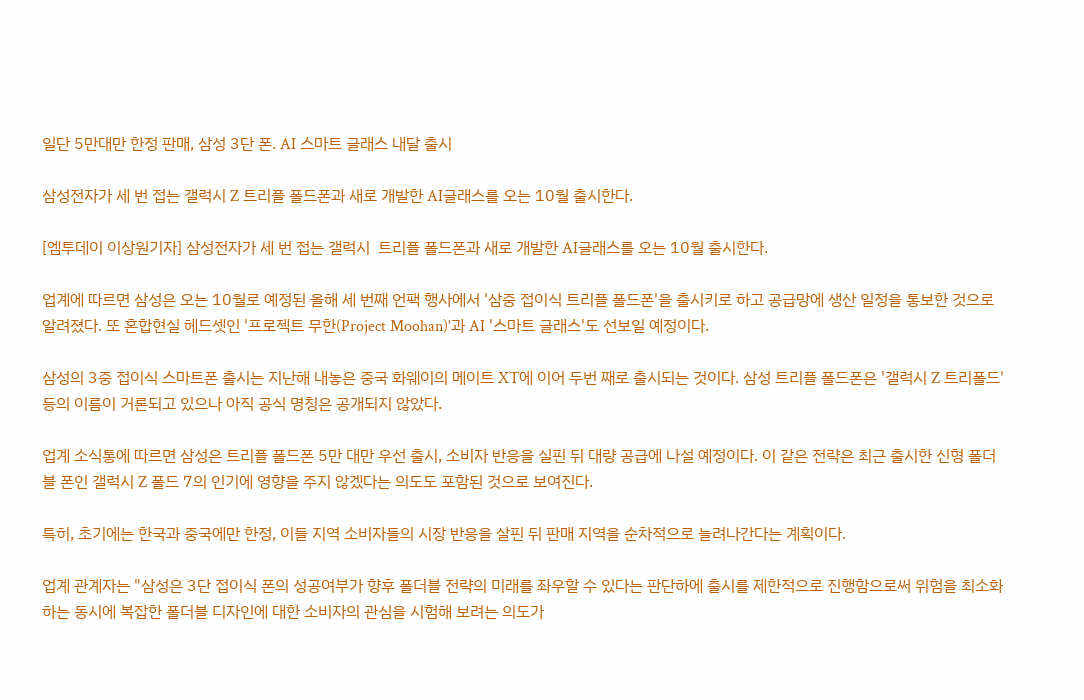일단 5만대만 한정 판매, 삼성 3단 폰. AI 스마트 글래스 내달 출시

삼성전자가 세 번 접는 갤럭시 Z 트리플 폴드폰과 새로 개발한 AI글래스를 오는 10월 출시한다.

[엠투데이 이상원기자] 삼성전자가 세 번 접는 갤럭시  트리플 폴드폰과 새로 개발한 AI글래스를 오는 10월 출시한다.

업계에 따르면 삼성은 오는 10월로 예정된 올해 세 번째 언팩 행사에서 '삼중 접이식 트리플 폴드폰'을 출시키로 하고 공급망에 생산 일정을 통보한 것으로 알려졌다. 또 혼합현실 헤드셋인 '프로젝트 무한(Project Moohan)'과 AI '스마트 글래스'도 선보일 예정이다.

삼성의 3중 접이식 스마트폰 출시는 지난해 내놓은 중국 화웨이의 메이트 XT에 이어 두번 째로 출시되는 것이다. 삼성 트리플 폴드폰은 '갤럭시 Z 트리폴드' 등의 이름이 거론되고 있으나 아직 공식 명칭은 공개되지 않았다.

업계 소식통에 따르면 삼성은 트리플 폴드폰 5만 대만 우선 출시, 소비자 반응을 실핀 뒤 대량 공급에 나설 예정이다. 이 같은 전략은 최근 출시한 신형 폴더블 폰인 갤럭시 Z 폴드 7의 인기에 영향을 주지 않겠다는 의도도 포함된 것으로 보여진다.

특히, 초기에는 한국과 중국에만 한정, 이들 지역 소비자들의 시장 반응을 살핀 뒤 판매 지역을 순차적으로 늘려나간다는 계획이다.

업계 관계자는 "삼성은 3단 접이식 폰의 성공여부가 향후 폴더블 전략의 미래를 좌우할 수 있다는 판단하에 출시를 제한적으로 진행함으로써 위험을 최소화하는 동시에 복잡한 폴더블 디자인에 대한 소비자의 관심을 시험해 보려는 의도가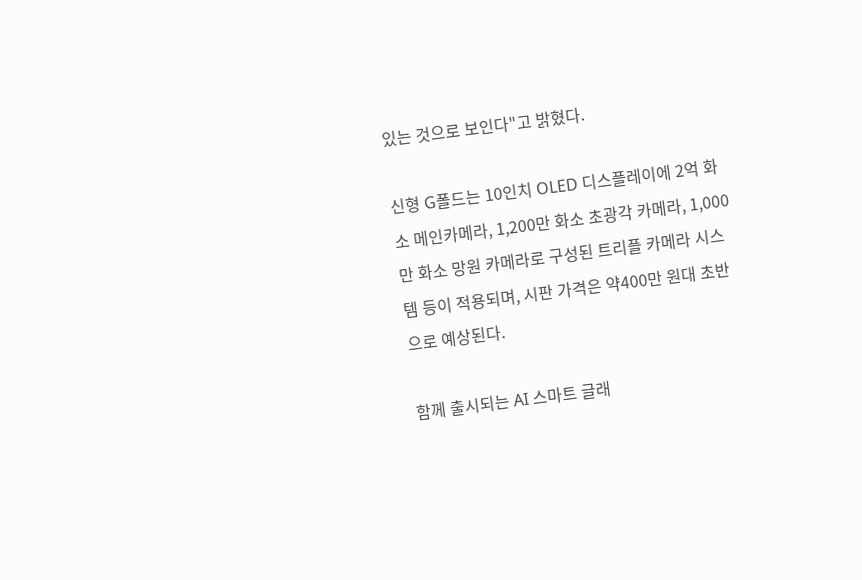있는 것으로 보인다"고 밝혔다.

신형 G폴드는 10인치 OLED 디스플레이에 2억 화소 메인카메라, 1,200만 화소 초광각 카메라, 1,000만 화소 망원 카메라로 구성된 트리플 카메라 시스템 등이 적용되며, 시판 가격은 약400만 원대 초반으로 예상된다.

함께 출시되는 AI 스마트 글래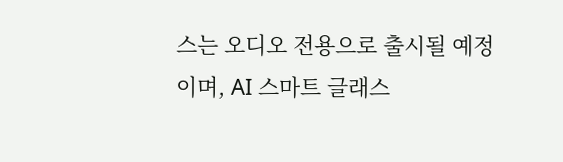스는 오디오 전용으로 출시될 예정이며, AI 스마트 글래스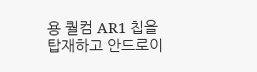용 퀄컴 AR1 칩을 탑재하고 안드로이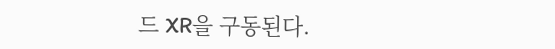드 XR을 구동된다.